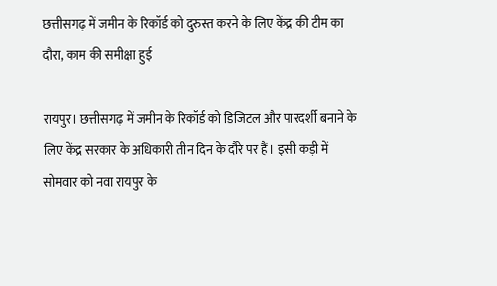छत्तीसगढ़ में जमीन के रिकॉर्ड को दुरुस्त करने के लिए केंद्र की टीम का दौरा, काम की समीक्षा हुई

रायपुर। छत्तीसगढ़ में जमीन के रिकॉर्ड को डिजिटल और पारदर्शी बनाने के लिए केंद्र सरकार के अधिकारी तीन दिन के दौरे पर हैं। इसी कड़ी में सोमवार को नवा रायपुर के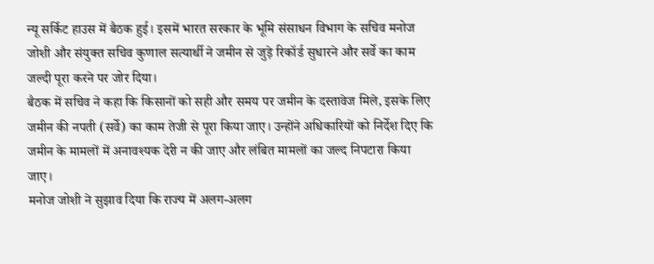न्यू सर्किट हाउस में बैठक हुई। इसमें भारत सरकार के भूमि संसाधन विभाग के सचिव मनोज जोशी और संयुक्त सचिव कुणाल सत्यार्थी ने जमीन से जुड़े रिकॉर्ड सुधारने और सर्वे का काम जल्दी पूरा करने पर जोर दिया।
बैठक में सचिव ने कहा कि किसानों को सही और समय पर जमीन के दस्तावेज मिले, इसके लिए जमीन की नपती (सर्वे) का काम तेजी से पूरा किया जाए। उन्होंने अधिकारियों को निर्देश दिए कि जमीन के मामलों में अनावश्यक देरी न की जाए और लंबित मामलों का जल्द निपटारा किया जाए।
मनोज जोशी ने सुझाव दिया कि राज्य में अलग-अलग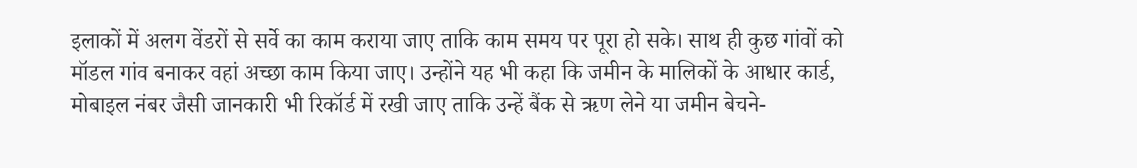इलाकों में अलग वेंडरों से सर्वे का काम कराया जाए ताकि काम समय पर पूरा हो सके। साथ ही कुछ गांवों को मॉडल गांव बनाकर वहां अच्छा काम किया जाए। उन्होंने यह भी कहा कि जमीन के मालिकों के आधार कार्ड, मोबाइल नंबर जैसी जानकारी भी रिकॉर्ड में रखी जाए ताकि उन्हें बैंक से ऋण लेने या जमीन बेचने-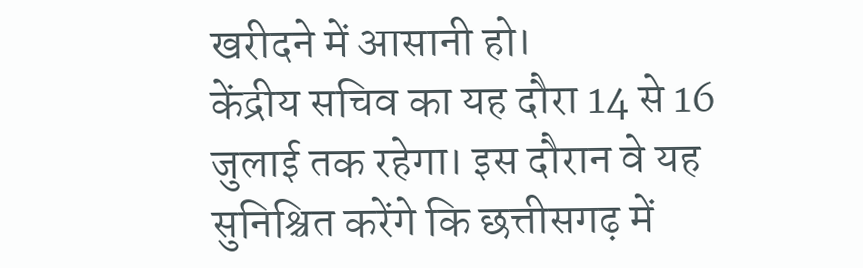खरीदने में आसानी हो।
केंद्रीय सचिव का यह दौरा 14 से 16 जुलाई तक रहेगा। इस दौरान वे यह सुनिश्चित करेंगे कि छत्तीसगढ़ में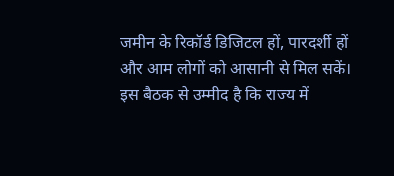जमीन के रिकॉर्ड डिजिटल हों, पारदर्शी हों और आम लोगों को आसानी से मिल सकें। इस बैठक से उम्मीद है कि राज्य में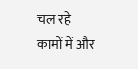चल रहे कामों में और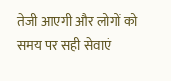तेजी आएगी और लोगों को समय पर सही सेवाएं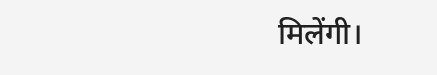मिलेंगी।